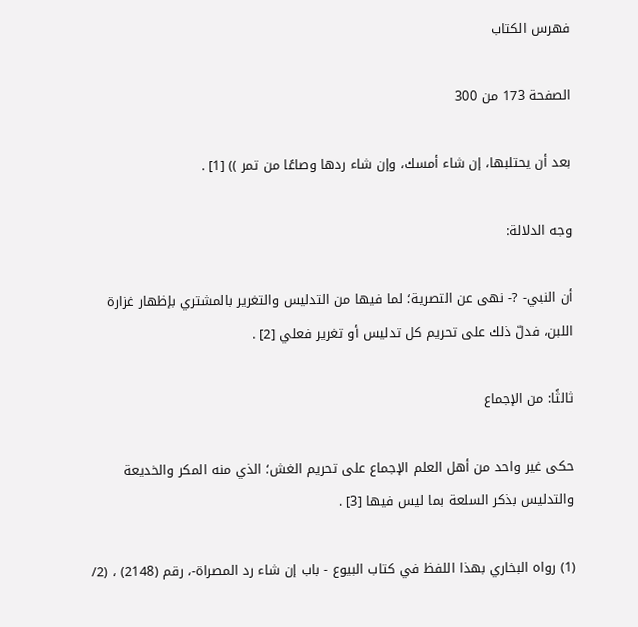فهرس الكتاب

الصفحة 173 من 300

بعد أن يحتلبها، إن شاء أمسك، وإن شاء ردها وصاعًا من تمر )) [1] .

وجه الدلالة:

أن النبي- ?- نهى عن التصرية؛ لما فيها من التدليس والتغرير بالمشتري بإظهار غزارة اللبن، فدلّ ذلك على تحريم كل تدليس أو تغرير فعلي [2] .

ثالثًا: من الإجماع

حكى غير واحد من أهل العلم الإجماع على تحريم الغش؛ الذي منه المكر والخديعة والتدليس بذكر السلعة بما ليس فيها [3] .

(1) رواه البخاري بهذا اللفظ في كتاب البيوع - باب إن شاء رد المصراة-، رقم (2148) ، (2/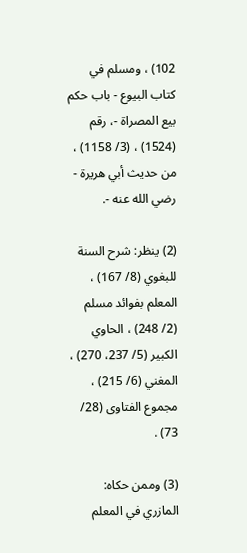102) ، ومسلم في كتاب البيوع - باب حكم بيع المصراة -، رقم (1524) ، (3/ 1158) ، من حديث أبي هريرة - رضي الله عنه -.

(2) ينظر: شرح السنة للبغوي (8/ 167) ، المعلم بفوائد مسلم (2/ 248) ، الحاوي الكبير (5/ 237، 270) ، المغني (6/ 215) ، مجموع الفتاوى (28/ 73) .

(3) وممن حكاه: المازري في المعلم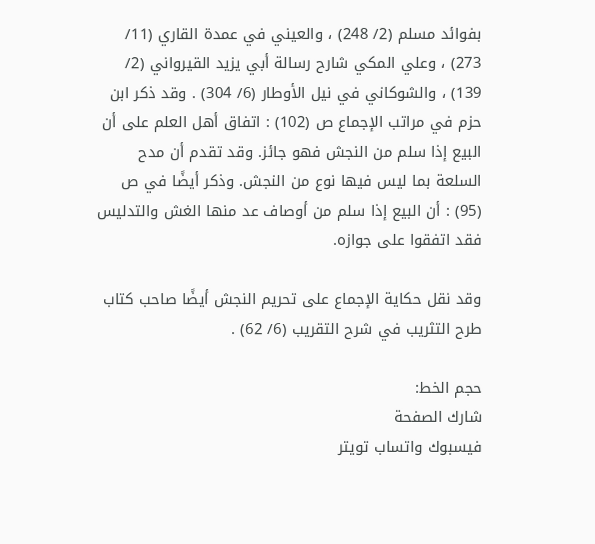بفوائد مسلم (2/ 248) ، والعيني في عمدة القاري (11/ 273) ، وعلي المكي شارح رسالة أبي يزيد القيرواني (2/ 139) ، والشوكاني في نيل الأوطار (6/ 304) . وقد ذكر ابن حزم في مراتب الإجماع ص (102) : اتفاق أهل العلم على أن البيع إذا سلم من النجش فهو جائز. وقد تقدم أن مدح السلعة بما ليس فيها نوع من النجش. وذكر أيضًا في ص (95) : أن البيع إذا سلم من أوصاف عد منها الغش والتدليس فقد اتفقوا على جوازه.

وقد نقل حكاية الإجماع على تحريم النجش أيضًا صاحب كتاب طرح التثريب في شرح التقريب (6/ 62) .

حجم الخط:
شارك الصفحة
فيسبوك واتساب تويتر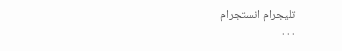تليجرام انستجرام
. . .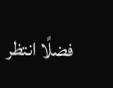فضلًا انتظر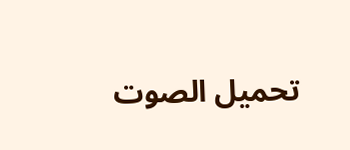تحميل الصوت